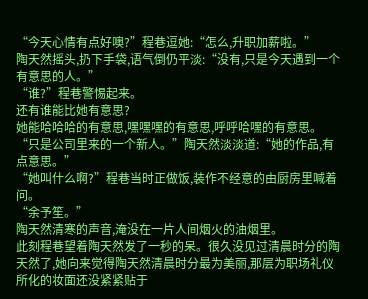“今天心情有点好噢?”程巷逗她:“怎么,升职加薪啦。”
陶天然摇头,扔下手袋,语气倒仍平淡:“没有,只是今天遇到一个有意思的人。”
“谁?”程巷警惕起来。
还有谁能比她有意思?
她能哈哈哈的有意思,嘿嘿嘿的有意思,呼呼哈嘿的有意思。
“只是公司里来的一个新人。”陶天然淡淡道:“她的作品,有点意思。”
“她叫什么啊?”程巷当时正做饭,装作不经意的由厨房里喊着问。
“余予笙。”
陶天然清寒的声音,淹没在一片人间烟火的油烟里。
此刻程巷望着陶天然发了一秒的呆。很久没见过清晨时分的陶天然了,她向来觉得陶天然清晨时分最为美丽,那层为职场礼仪所化的妆面还没紧紧贴于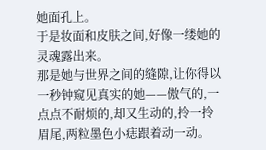她面孔上。
于是妆面和皮肤之间,好像一缕她的灵魂露出来。
那是她与世界之间的缝隙,让你得以一秒钟窥见真实的她——傲气的,一点点不耐烦的,却又生动的,拎一拎眉尾,两粒墨色小痣跟着动一动。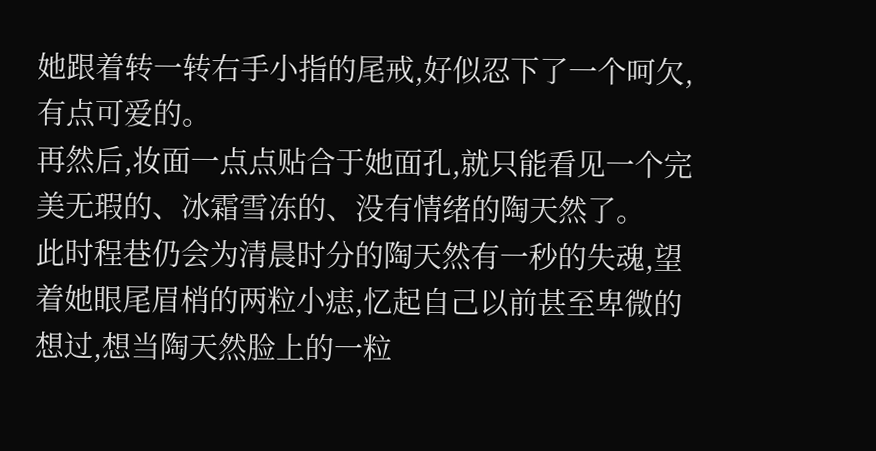她跟着转一转右手小指的尾戒,好似忍下了一个呵欠,有点可爱的。
再然后,妆面一点点贴合于她面孔,就只能看见一个完美无瑕的、冰霜雪冻的、没有情绪的陶天然了。
此时程巷仍会为清晨时分的陶天然有一秒的失魂,望着她眼尾眉梢的两粒小痣,忆起自己以前甚至卑微的想过,想当陶天然脸上的一粒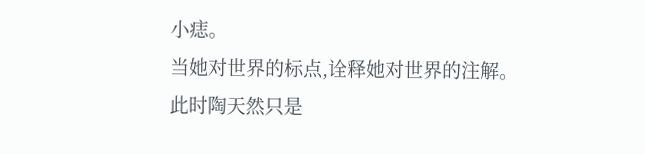小痣。
当她对世界的标点,诠释她对世界的注解。
此时陶天然只是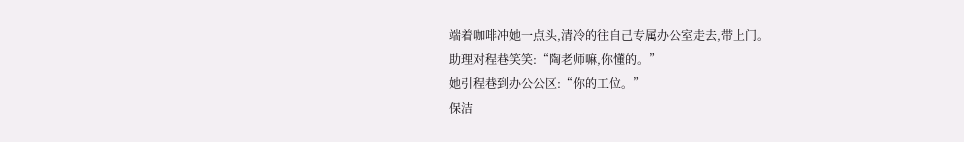端着咖啡冲她一点头,清冷的往自己专属办公室走去,带上门。
助理对程巷笑笑:“陶老师嘛,你懂的。”
她引程巷到办公公区:“你的工位。”
保洁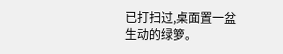已打扫过,桌面置一盆生动的绿箩。